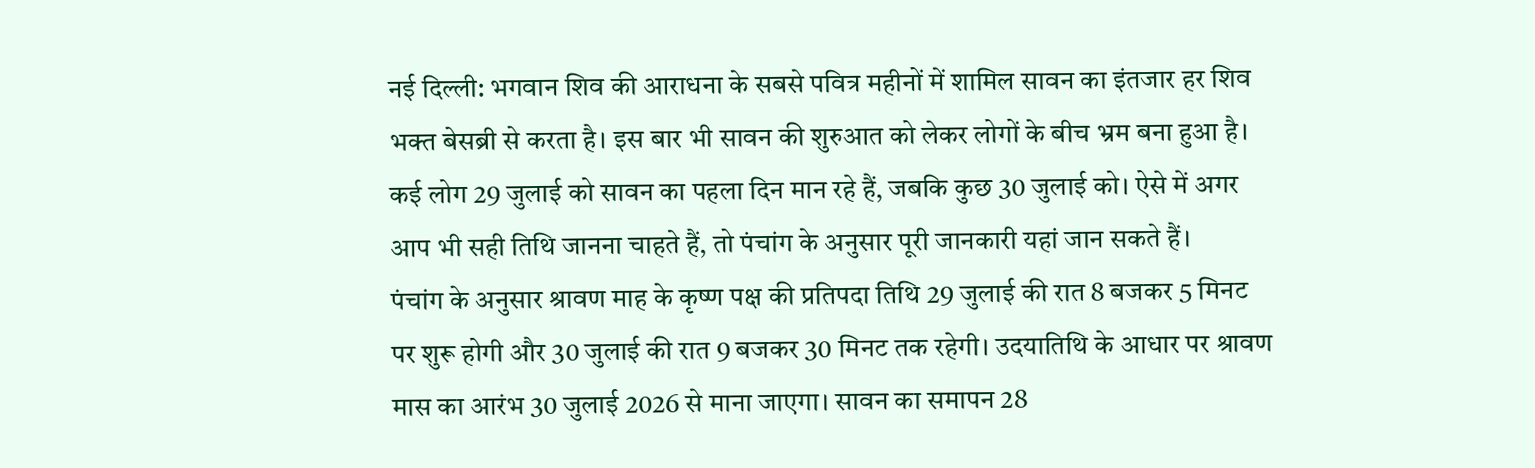नई दिल्ली: भगवान शिव की आराधना के सबसे पवित्र महीनों में शामिल सावन का इंतजार हर शिव भक्त बेसब्री से करता है। इस बार भी सावन की शुरुआत को लेकर लोगों के बीच भ्रम बना हुआ है। कई लोग 29 जुलाई को सावन का पहला दिन मान रहे हैं, जबकि कुछ 30 जुलाई को। ऐसे में अगर आप भी सही तिथि जानना चाहते हैं, तो पंचांग के अनुसार पूरी जानकारी यहां जान सकते हैं।
पंचांग के अनुसार श्रावण माह के कृष्ण पक्ष की प्रतिपदा तिथि 29 जुलाई की रात 8 बजकर 5 मिनट पर शुरू होगी और 30 जुलाई की रात 9 बजकर 30 मिनट तक रहेगी। उदयातिथि के आधार पर श्रावण मास का आरंभ 30 जुलाई 2026 से माना जाएगा। सावन का समापन 28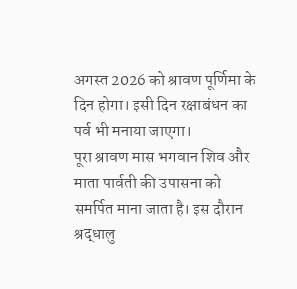अगस्त 2026 को श्रावण पूर्णिमा के दिन होगा। इसी दिन रक्षाबंधन का पर्व भी मनाया जाएगा।
पूरा श्रावण मास भगवान शिव और माता पार्वती की उपासना को समर्पित माना जाता है। इस दौरान श्रद्धालु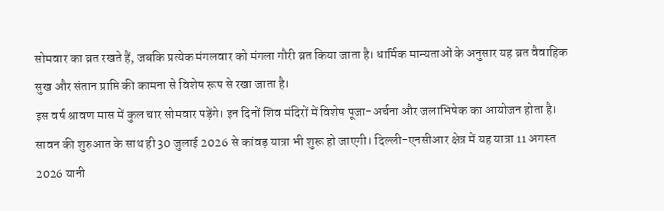सोमवार का व्रत रखते हैं, जबकि प्रत्येक मंगलवार को मंगला गौरी व्रत किया जाता है। धार्मिक मान्यताओं के अनुसार यह व्रत वैवाहिक सुख और संतान प्राप्ति की कामना से विशेष रूप से रखा जाता है।
इस वर्ष श्रावण मास में कुल चार सोमवार पड़ेंगे। इन दिनों शिव मंदिरों में विशेष पूजा-अर्चना और जलाभिषेक का आयोजन होता है।
सावन की शुरुआत के साथ ही 30 जुलाई 2026 से कांवड़ यात्रा भी शुरू हो जाएगी। दिल्ली-एनसीआर क्षेत्र में यह यात्रा 11 अगस्त 2026 यानी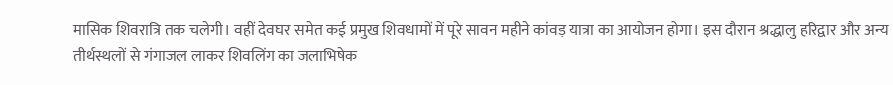मासिक शिवरात्रि तक चलेगी। वहीं देवघर समेत कई प्रमुख शिवधामों में पूरे सावन महीने कांवड़ यात्रा का आयोजन होगा। इस दौरान श्रद्धालु हरिद्वार और अन्य तीर्थस्थलों से गंगाजल लाकर शिवलिंग का जलाभिषेक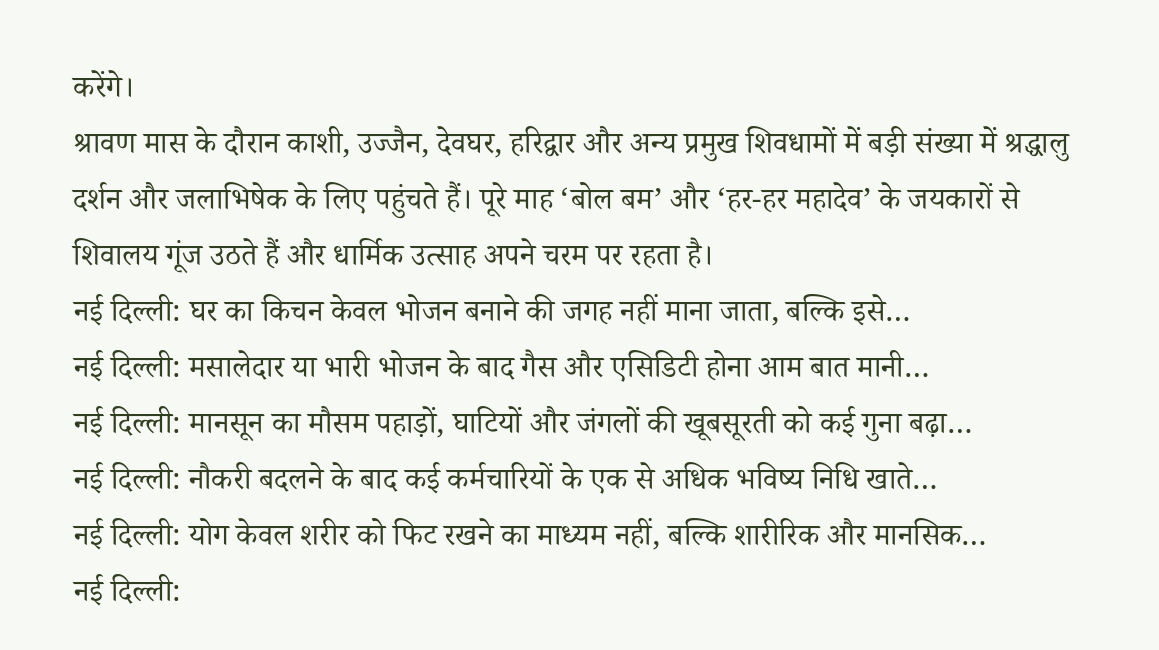करेंगे।
श्रावण मास के दौरान काशी, उज्जैन, देवघर, हरिद्वार और अन्य प्रमुख शिवधामों में बड़ी संख्या में श्रद्धालु दर्शन और जलाभिषेक के लिए पहुंचते हैं। पूरे माह ‘बोल बम’ और ‘हर-हर महादेव’ के जयकारों से शिवालय गूंज उठते हैं और धार्मिक उत्साह अपने चरम पर रहता है।
नई दिल्ली: घर का किचन केवल भोजन बनाने की जगह नहीं माना जाता, बल्कि इसे…
नई दिल्ली: मसालेदार या भारी भोजन के बाद गैस और एसिडिटी होना आम बात मानी…
नई दिल्ली: मानसून का मौसम पहाड़ों, घाटियों और जंगलों की खूबसूरती को कई गुना बढ़ा…
नई दिल्ली: नौकरी बदलने के बाद कई कर्मचारियों के एक से अधिक भविष्य निधि खाते…
नई दिल्ली: योग केवल शरीर को फिट रखने का माध्यम नहीं, बल्कि शारीरिक और मानसिक…
नई दिल्ली: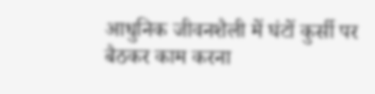आधुनिक जीवनशैली में घंटों कुर्सी पर बैठकर काम करना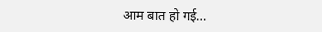आम बात हो गई…